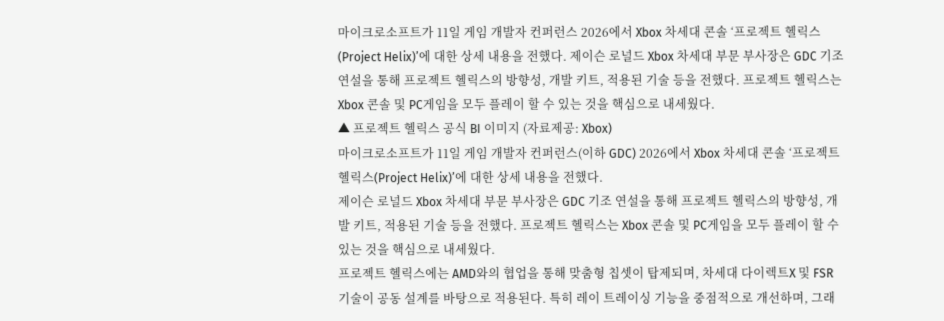마이크로소프트가 11일 게임 개발자 컨퍼런스 2026에서 Xbox 차세대 콘솔 ‘프로젝트 헬릭스(Project Helix)’에 대한 상세 내용을 전했다. 제이슨 로널드 Xbox 차세대 부문 부사장은 GDC 기조 연설을 통해 프로젝트 헬릭스의 방향성, 개발 키트, 적용된 기술 등을 전했다. 프로젝트 헬릭스는 Xbox 콘솔 및 PC게임을 모두 플레이 할 수 있는 것을 핵심으로 내세웠다.
▲ 프로젝트 헬릭스 공식 BI 이미지 (자료제공: Xbox)
마이크로소프트가 11일 게임 개발자 컨퍼런스(이하 GDC) 2026에서 Xbox 차세대 콘솔 ‘프로젝트 헬릭스(Project Helix)’에 대한 상세 내용을 전했다.
제이슨 로널드 Xbox 차세대 부문 부사장은 GDC 기조 연설을 통해 프로젝트 헬릭스의 방향성, 개발 키트, 적용된 기술 등을 전했다. 프로젝트 헬릭스는 Xbox 콘솔 및 PC게임을 모두 플레이 할 수 있는 것을 핵심으로 내세웠다.
프로젝트 헬릭스에는 AMD와의 협업을 통해 맞춤형 칩셋이 탑제되며, 차세대 다이렉트X 및 FSR 기술이 공동 설계를 바탕으로 적용된다. 특히 레이 트레이싱 기능을 중점적으로 개선하며, 그래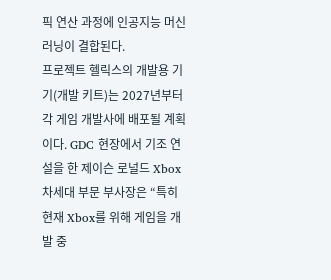픽 연산 과정에 인공지능 머신러닝이 결합된다.
프로젝트 헬릭스의 개발용 기기(개발 키트)는 2027년부터 각 게임 개발사에 배포될 계획이다. GDC 현장에서 기조 연설을 한 제이슨 로널드 Xbox 차세대 부문 부사장은 “특히 현재 Xbox를 위해 게임을 개발 중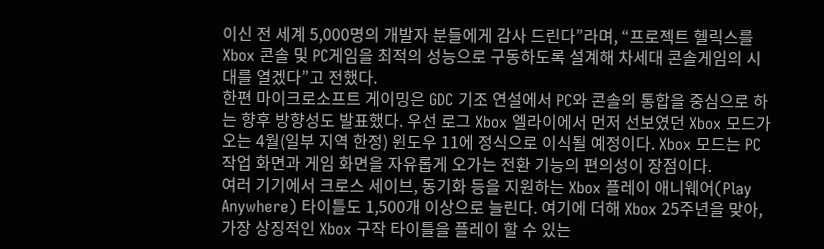이신 전 세계 5,000명의 개발자 분들에게 감사 드린다”라며, “프로젝트 헬릭스를 Xbox 콘솔 및 PC게임을 최적의 성능으로 구동하도록 설계해 차세대 콘솔게임의 시대를 열겠다”고 전했다.
한편 마이크로소프트 게이밍은 GDC 기조 연설에서 PC와 콘솔의 통합을 중심으로 하는 향후 방향성도 발표했다. 우선 로그 Xbox 엘라이에서 먼저 선보였던 Xbox 모드가 오는 4월(일부 지역 한정) 윈도우 11에 정식으로 이식될 예정이다. Xbox 모드는 PC 작업 화면과 게임 화면을 자유롭게 오가는 전환 기능의 편의성이 장점이다.
여러 기기에서 크로스 세이브, 동기화 등을 지원하는 Xbox 플레이 애니웨어(Play Anywhere) 타이틀도 1,500개 이상으로 늘린다. 여기에 더해 Xbox 25주년을 맞아, 가장 상징적인 Xbox 구작 타이틀을 플레이 할 수 있는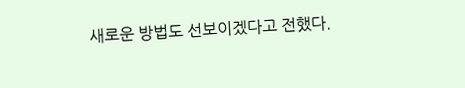새로운 방법도 선보이겠다고 전했다.